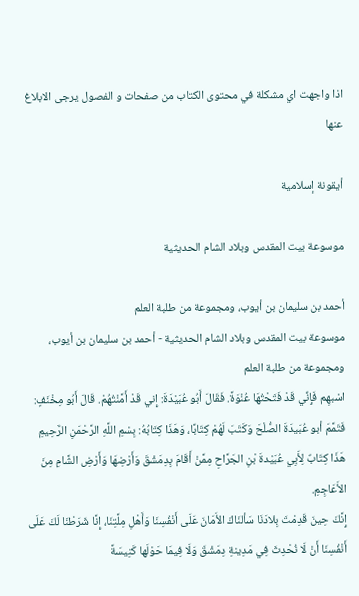اذا واجهت اي مشكلة في محتوى الكتاب من صفحات و الفصول يرجى الابلاغ عنها

أيقونة إسلامية

موسوعة بيت المقدس وبلاد الشام الحديثية

أحمد بن سليمان بن أيوب، ومجموعة من طلبة العلم
موسوعة بيت المقدس وبلاد الشام الحديثية - أحمد بن سليمان بن أيوب، ومجموعة من طلبة العلم
اسْبهِم فَإِنِّي قَدْ فَتَحْتُهَا عُنْوَةً. فَقَالَ أَبُو عُبَيْدَةَ: إِني قَدْ أَمَّنْتُهُمْ. قَالَ أَبُو مِخْنَفٍ: فَتَمَّمَ أبو عُبَيدَةَ الصُّلْحَ وَكَتَبَ لَهُمْ كِتَابًا، وَهَذَا كِتَابُهُ: بِسْمِ اللَّهِ الرَّحْمَنِ الرَّحِيمِ هَذَا كِتَابٌ لِأَبِي عُبَيْدةَ بْنِ الجَرَّاحِ مِمَّنْ أَقَامَ بِدِمَشْقَ وَأَرْضِهَا وَأَرْضِ الشَّامِ مِنَ الأَعَاجِمِ.
إِنَّكَ حِينَ قَدِمْتَ بِلادَنَا سَألنَاكَ الأَمَانَ عَلَى أَنْفُسِنَا وَأَهْلِ مِلَّتِنَا، إِنَّا شَرَطْنَا لَكَ عَلَى أَنْفُسِنَا أَنْ لَا نُحْدِثَ فِي مَدِينةِ دِمَشْقَ وَلَا فِيمَا حَوْلَها كَنِيسَةً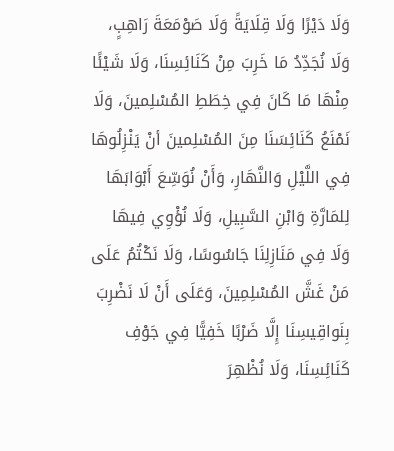وَلَا دَيْرًا وَلَا قِلَايَةً وَلَا صَوْمَعَةَ رَاهِبٍ، وَلَا نُجَدِّدُ مَا خَرِبَ مِنْ كَنَائِسِنَا، وَلَا شَيْئًا مِنْهَا مَا كَانَ فِي خِطَطِ المُسْلِمينَ، وَلَا نَمْنَعُ كَنَائِسَنَا مِنَ المُسْلِمينَ أنْ يَنْزِلُوهَا فِي اللَّيْلِ وَالنَّهَارِ، وَأَنْ نُوَسِّعَ أَبْوَابَهَا لِلمَارَّةِ وَابْنِ السَّبِيلِ، وَلَا نُؤْوِي فِيهَا وَلَا فِي مَنَازِلِنَا جَاسُوسًا، وَلَا نَكْتُمُ عَلَى مَنْ غَشَّ المُسْلِمِينَ، وَعَلَى أَنْ لَا نَضْرِبَ بِنَواقِيسِنَا إِلَّا ضَرْبًا خَفِيًّا فِي جَوْفِ كَنَائِسِنَا، وَلَا نُظْهِرَ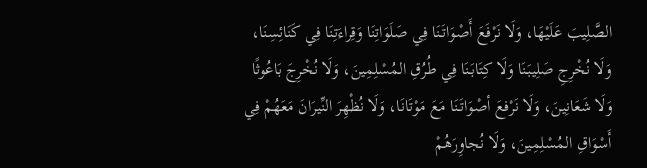الصَّلِيبَ عَلَيْهَا، وَلَا نَرْفَعَ أَصْوَاتَنَا فِي صَلَوَاتِنَا وَقِراءَتِنَا فِي كَنَائِسِنَا، وَلَا نُخْرِجِ صَلِيبَنَا وَلَا كِتَابَنَا فِي طُرُقِ المُسْلِمِينَ، وَلَا نُخْرِجَ بَاعُوثًا وَلَا شَعَانِينَ، وَلَا نَرْفعَ أصْوَاتَنَا مَعَ مَوْتَانَا، وَلَا نُظْهِرَ النِّيرَانَ مَعَهُمْ فِي أَسْوَاقِ المُسْلِمِينَ، وَلَا نُجاوِرَهُمْ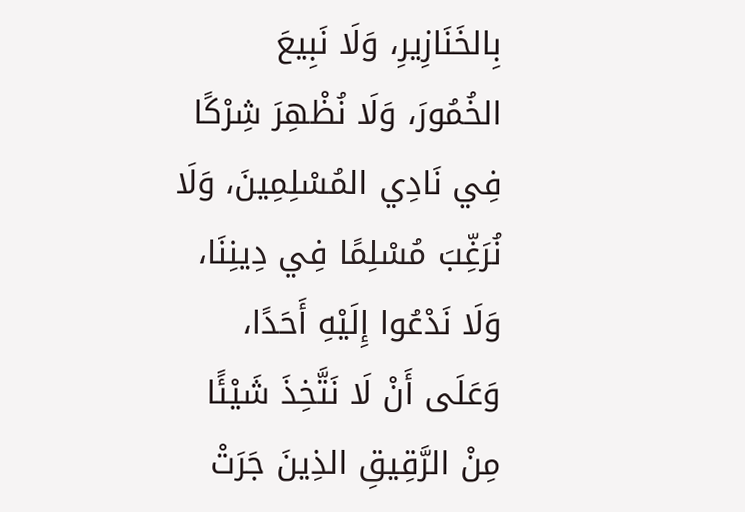بِالخَنَازِيرِ، وَلَا نَبِيعَ الخُمُورَ، وَلَا نُظْهِرَ شِرْكًا فِي نَادِي المُسْلِمِينَ، وَلَا نُرَغِّبَ مُسْلِمًا فِي دِينِنَا، وَلَا نَدْعُوا إِلَيْهِ أَحَدًا، وَعَلَى أَنْ لَا نَتَّخِذَ شَيْئًا مِنْ الرَّقِيقِ الذِينَ جَرَتْ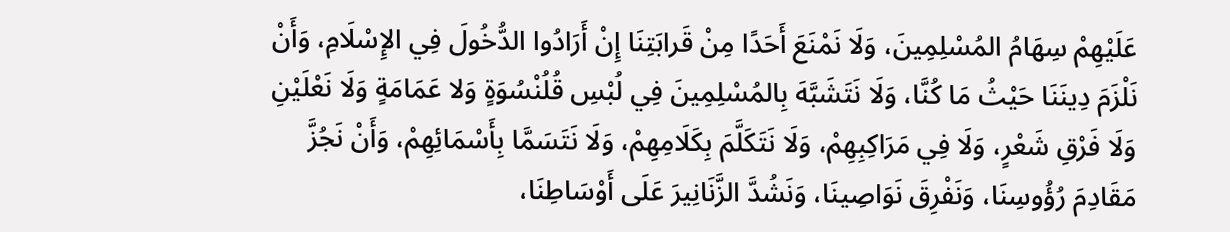عَلَيْهِمْ سِهَامُ المُسْلِمِينَ، وَلَا نَمْنَعَ أَحَدًا مِنْ قَرابَتِنَا إِنْ أَرَادُوا الدُّخُولَ فِي الإِسْلَامِ، وَأَنْ نَلْزَمَ دِينَنَا حَيْثُ مَا كُنَّا، وَلَا نَتَشَبَّهَ بِالمُسْلِمِينَ فِي لُبْسِ قُلُنْسُوَةٍ وَلا عَمَامَةٍ وَلَا نَعْلَيْنِ وَلَا فَرْقِ شَعْرٍ، وَلَا فِي مَرَاكِبِهِمْ، وَلَا نَتَكَلَّمَ بِكَلَامِهِمْ، وَلَا نَتَسَمَّا بِأَسْمَائِهِمْ، وَأَنْ نَجُزَّ مَقَادِمَ رُؤُوسِنَا، وَنَفْرِقَ نَوَاصِينَا، وَنَشُدَّ الزَّنَانِيرَ عَلَى أَوْسَاطِنَا،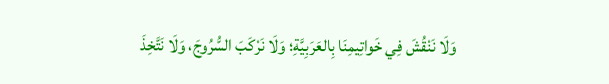وَلَا نَنْقُشَ فِي خَواتِيمِنَا بِالعَرَبِيَّةِ؛ وَلَا نَرْكَبَ السُّرُوجَ، وَلَا نَتَّخِذَ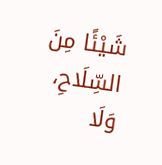شَيْئًا مِنَ السِّلَاحِ، وَلَا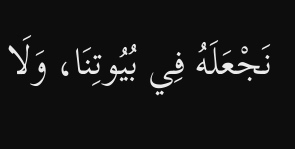نَجْعَلَهُ فِي بُيُوتِنَا، وَلَا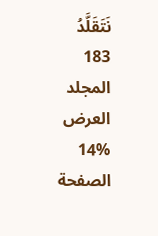نَتَقَلَّدُ
183
المجلد
العرض
14%
الصفحة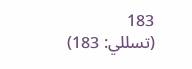183
(تسللي: 183)